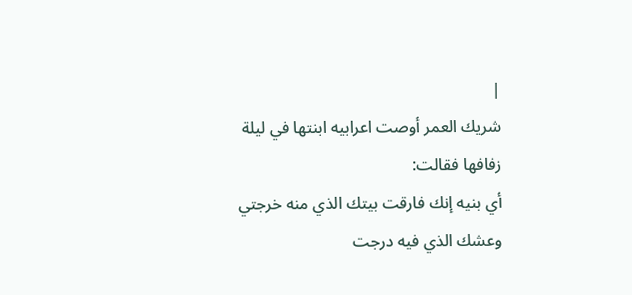|
شريك العمر أوصت اعرابيه ابنتها في ليلة زفافها فقالت:
أي بنيه إنك فارقت بيتك الذي منه خرجتي وعشك الذي فيه درجت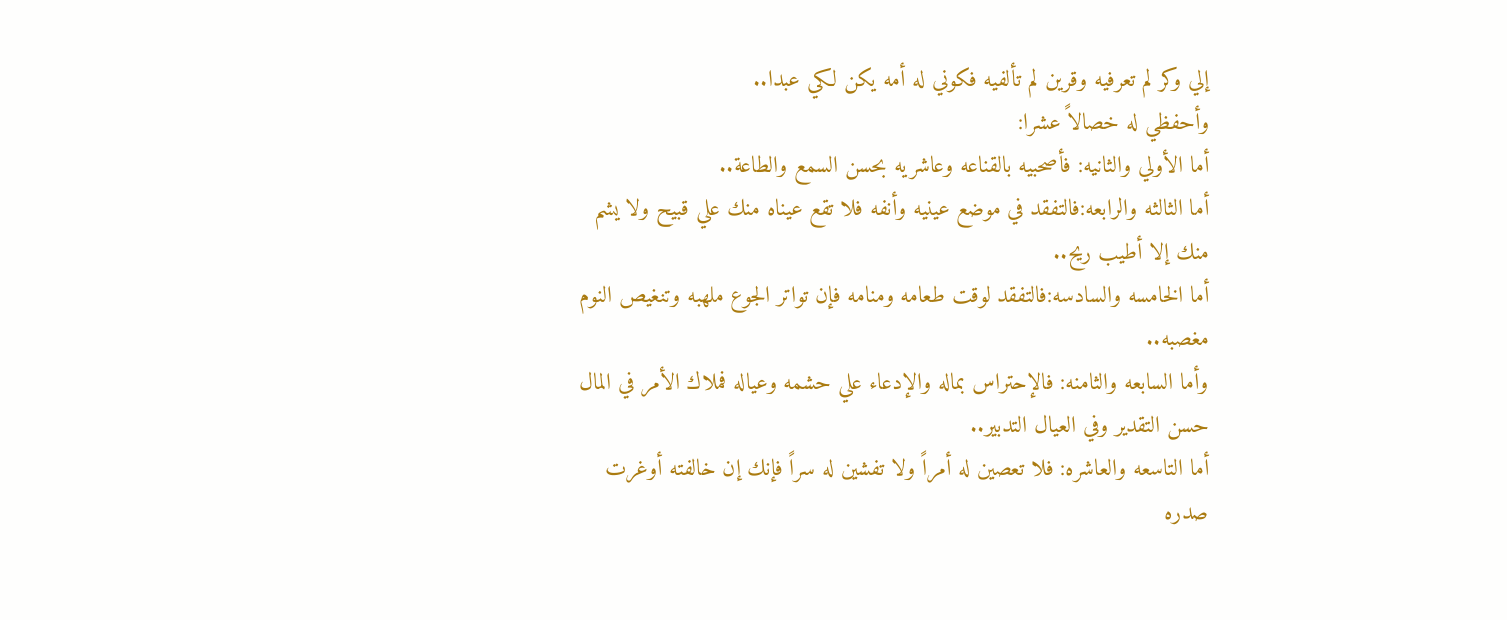إلي وكر لم تعرفيه وقرين لم تألفيه فكوني له أمه يكن لكي عبدا..
وأحفظي له خصالاً عشرا:
أما الأولي والثانيه: فأصحبيه بالقناعه وعاشريه بحسن السمع والطاعة..
أما الثالثه والرابعه:فالتفقد في موضع عينيه وأنفه فلا تقع عيناه منك علي قبيح ولا يشم منك إلا أطيب ريح..
أما الخامسه والسادسه:فالتفقد لوقت طعامه ومنامه فإن تواتر الجوع ملهبه وتنغيص النوم مغصبه..
وأما السابعه والثامنه: فالإحتراس بماله والإدعاء علي حشمه وعياله فملاك الأمر في المال حسن التقدير وفي العيال التدبير..
أما التاسعه والعاشره: فلا تعصين له أمراً ولا تفشين له سراً فإنك إن خالفته أوغرت صدره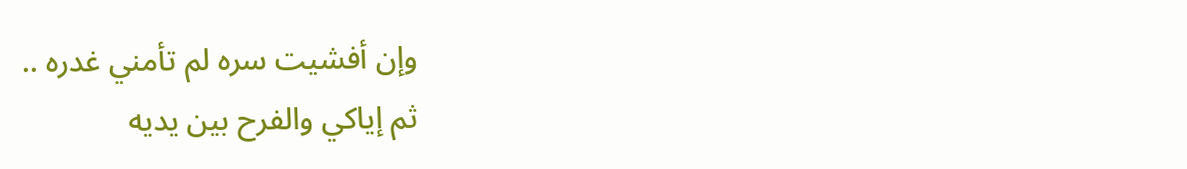وإن أفشيت سره لم تأمني غدره ..
ثم إياكي والفرح بين يديه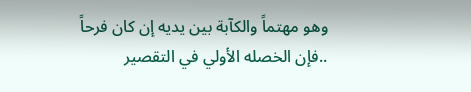وهو مهتماً والكآبة بين يديه إن كان فرحاً ..فإن الخصله الأولي في التقصير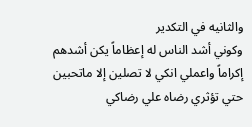والثانيه في التكدير
وكوني أشد الناس له إعظاماً يكن أشدهم إكراماً واعملي انكي لا تصلين إلا ماتحبين حتي تؤثري رضاه علي رضاكي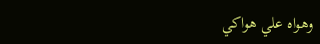وهواه علي هواكي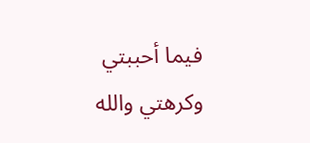فيما أحببتي وكرهتي والله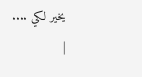يخير لكي ....
|